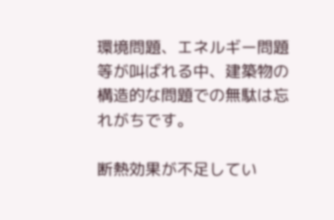環境問題、エネルギー問題等が叫ばれる中、建築物の構造的な問題での無駄は忘れがちです。

断熱効果が不足してい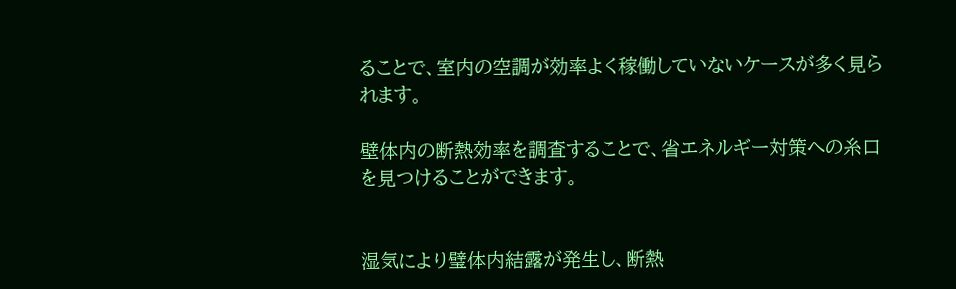ることで、室内の空調が効率よく稼働していないケースが多く見られます。

壁体内の断熱効率を調査することで、省エネルギー対策への糸口を見つけることができます。


湿気により璧体内結露が発生し、断熱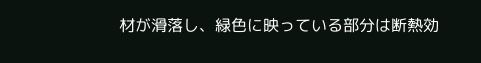材が滑落し、緑色に映っている部分は断熱効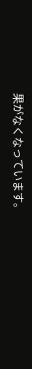果がなくなっています。